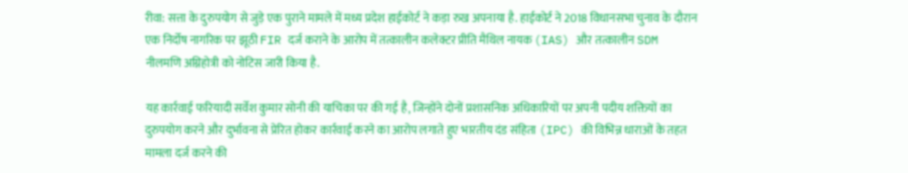रीवा: सत्ता के दुरुपयोग से जुड़े एक पुराने मामले में मध्य प्रदेश हाईकोर्ट ने कड़ा रुख अपनाया है. हाईकोर्ट ने 2018 विधानसभा चुनाव के दौरान एक निर्दोष नागरिक पर झूठी FIR दर्ज कराने के आरोप में तत्कालीन कलेक्टर प्रीति मैथिल नायक (IAS) और तत्कालीन SDM नीलमणि अग्निहोत्री को नोटिस जारी किया है.

यह कार्रवाई फरियादी सर्वेश कुमार सोनी की याचिका पर की गई है, जिन्होंने दोनों प्रशासनिक अधिकारियों पर अपनी पदीय शक्तियों का दुरुपयोग करने और दुर्भावना से प्रेरित होकर कार्रवाई करने का आरोप लगाते हुए भारतीय दंड संहिता (IPC) की विभिन्न धाराओं के तहत मामला दर्ज करने की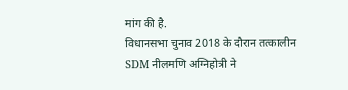मांग की है.
विधानसभा चुनाव 2018 के दौरान तत्कालीन SDM नीलमणि अग्निहोत्री ने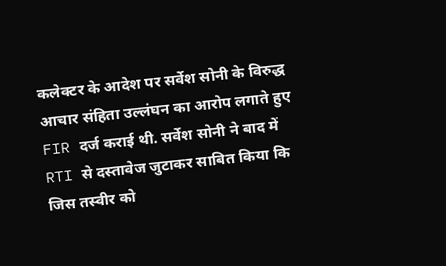कलेक्टर के आदेश पर सर्वेश सोनी के विरुद्ध आचार संहिता उल्लंघन का आरोप लगाते हुए FIR दर्ज कराई थी. सर्वेश सोनी ने बाद में RTI से दस्तावेज जुटाकर साबित किया कि जिस तस्वीर को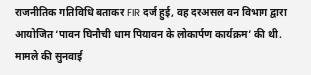राजनीतिक गतिविधि बताकर FIR दर्ज हुई, वह दरअसल वन विभाग द्वारा आयोजित ‘पावन घिनौची धाम पियावन के लोकार्पण कार्यक्रम’ की थी.
मामले की सुनवाई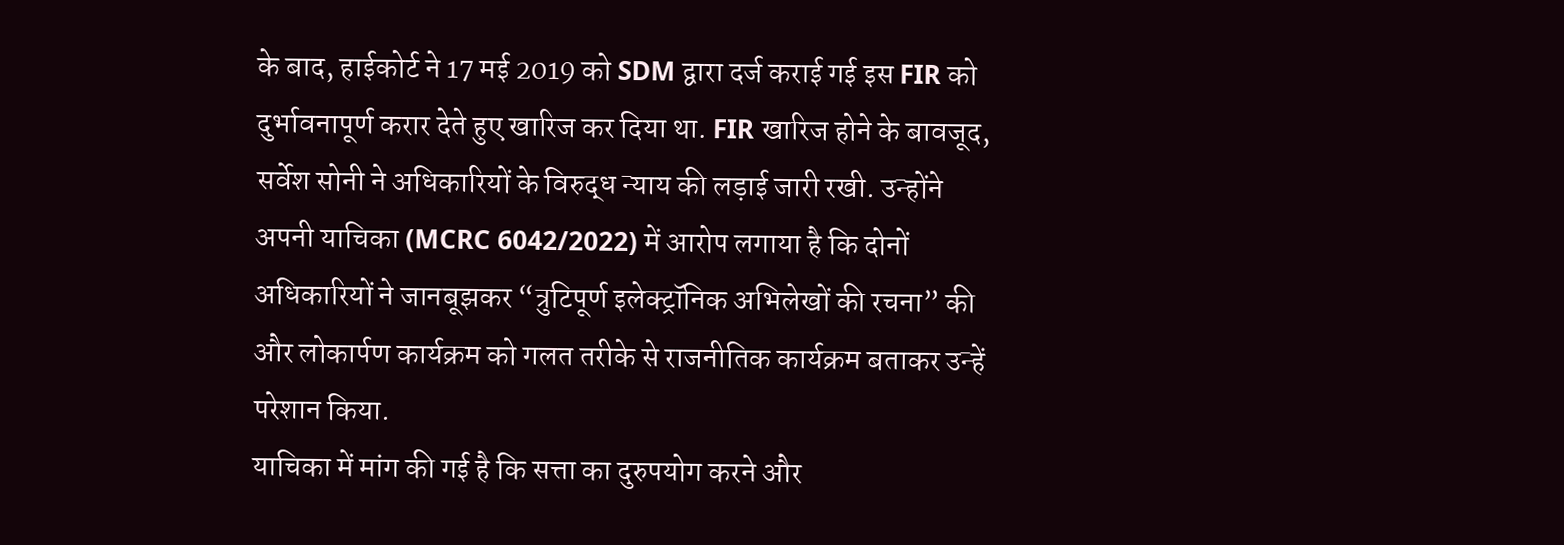के बाद, हाईकोर्ट ने 17 मई 2019 को SDM द्वारा दर्ज कराई गई इस FIR को दुर्भावनापूर्ण करार देते हुए खारिज कर दिया था. FIR खारिज होने के बावजूद, सर्वेश सोनी ने अधिकारियों के विरुद्ध न्याय की लड़ाई जारी रखी. उन्होंने अपनी याचिका (MCRC 6042/2022) में आरोप लगाया है कि दोनों अधिकारियों ने जानबूझकर “त्रुटिपूर्ण इलेक्ट्रॉनिक अभिलेखों की रचना” की और लोकार्पण कार्यक्रम को गलत तरीके से राजनीतिक कार्यक्रम बताकर उन्हें परेशान किया.
याचिका में मांग की गई है कि सत्ता का दुरुपयोग करने और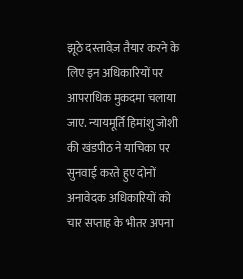झूठे दस्तावेज़ तैयार करने के लिए इन अधिकारियों पर आपराधिक मुकदमा चलाया जाए. न्यायमूर्ति हिमांशु जोशी की खंडपीठ ने याचिका पर सुनवाई करते हुए दोनों अनावेदक अधिकारियों को चार सप्ताह के भीतर अपना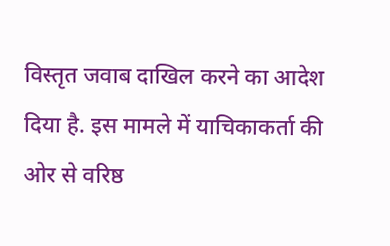विस्तृत जवाब दाखिल करने का आदेश दिया है. इस मामले में याचिकाकर्ता की ओर से वरिष्ठ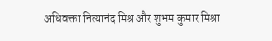अधिवक्ता नित्यानंद मिश्र और शुभम कुमार मिश्रा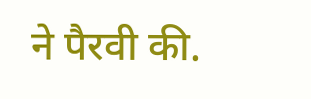ने पैरवी की.